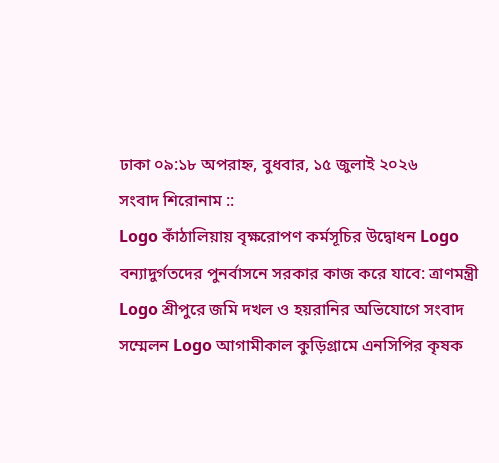ঢাকা ০৯:১৮ অপরাহ্ন, বুধবার, ১৫ জুলাই ২০২৬
সংবাদ শিরোনাম ::
Logo কাঁঠালিয়ায় বৃক্ষরোপণ কর্মসূচির উদ্বোধন Logo বন্যাদুর্গতদের পুনর্বাসনে সরকার কাজ করে যাবে: ত্রাণমন্ত্রী Logo শ্রীপুরে জমি দখল ও হয়রানির অভিযোগে সংবাদ সম্মেলন Logo আগামীকাল কুড়িগ্রামে এনসিপির কৃষক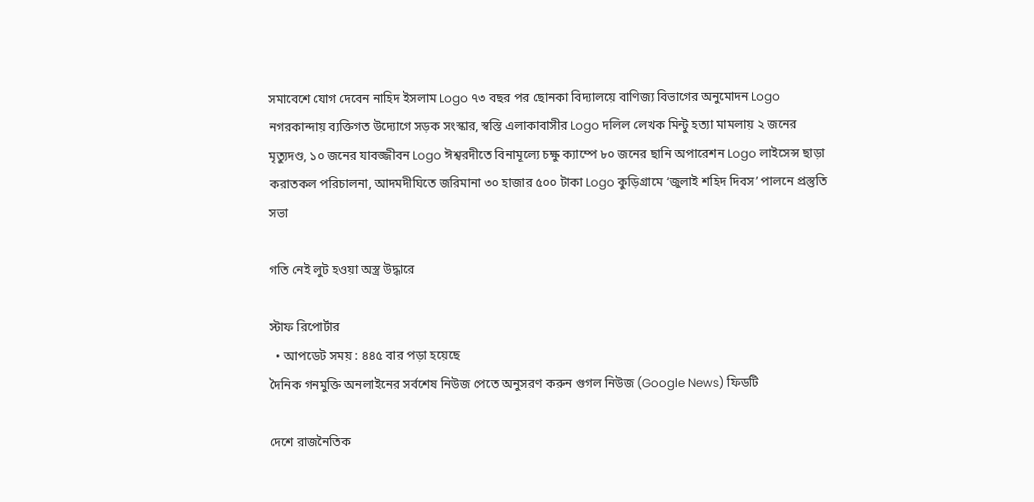সমাবেশে যোগ দেবেন নাহিদ ইসলাম Logo ৭৩ বছর পর ছোনকা বিদ্যালয়ে বাণিজ্য বিভাগের অনুমোদন Logo নগরকান্দায় ব্যক্তিগত উদ্যোগে সড়ক সংস্কার, স্বস্তি এলাকাবাসীর Logo দলিল লেখক মিন্টু হত্যা মামলায় ২ জনের মৃত্যুদণ্ড, ১০ জনের যাবজ্জীবন Logo ঈশ্বরদীতে বিনামূল্যে চক্ষু ক্যাম্পে ৮০ জনের ছানি অপারেশন Logo লাইসেন্স ছাড়া করাতকল পরিচালনা, আদমদীঘিতে জরিমানা ৩০ হাজার ৫০০ টাকা Logo কুড়িগ্রামে ‘জুলাই শহিদ দিবস’ পালনে প্রস্তুতি সভা

গতি নেই লুট হওয়া অস্ত্র উদ্ধারে

স্টাফ রিপোর্টার
  • আপডেট সময় : ৪৪৫ বার পড়া হয়েছে
দৈনিক গনমুক্তি অনলাইনের সর্বশেষ নিউজ পেতে অনুসরণ করুন গুগল নিউজ (Google News) ফিডটি

দেশে রাজনৈতিক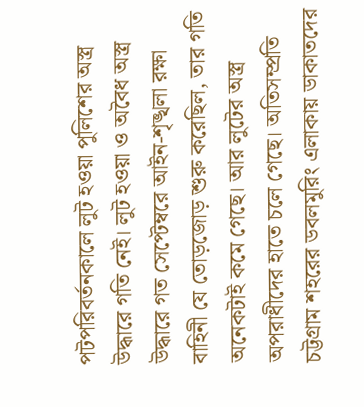পটপরিবর্তনকালে লুট হওয়া পুলিশের অস্ত্র উদ্ধারে গতি নেই। লুট হওয়া ও অবৈধ অস্ত্র উদ্ধারে গত সেপ্টেম্বরে আইন-শৃঙ্খলা রক্ষা বাহিনী যে তোড়জোড় শুরু করেছিল, তার গতি অনেকটাই কমে গেছে। আর লুটের অস্ত্র অপরাধীদের হাতে চলে গেছে। অতিসম্প্রতি চট্টগ্রাম শহরের ডবলমুরিং এলাকায় ডাকাতদের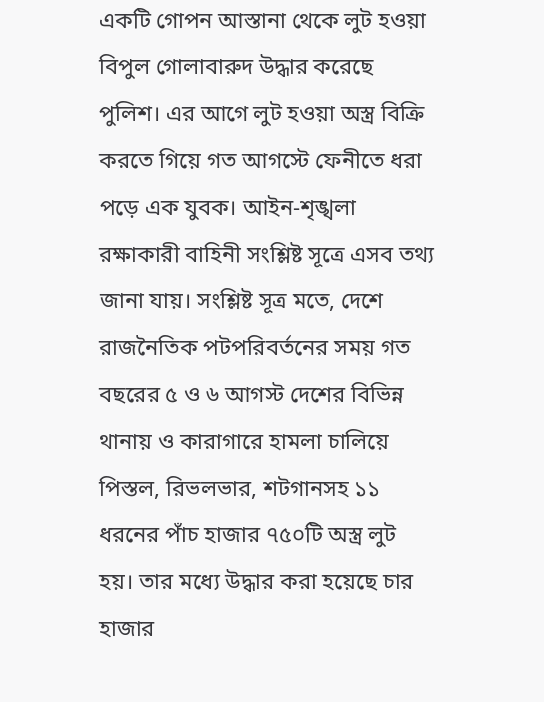একটি গোপন আস্তানা থেকে লুট হওয়া বিপুল গোলাবারুদ উদ্ধার করেছে পুলিশ। এর আগে লুট হওয়া অস্ত্র বিক্রি করতে গিয়ে গত আগস্টে ফেনীতে ধরা পড়ে এক যুবক। আইন-শৃঙ্খলা রক্ষাকারী বাহিনী সংশ্লিষ্ট সূত্রে এসব তথ্য জানা যায়। সংশ্লিষ্ট সূত্র মতে, দেশে রাজনৈতিক পটপরিবর্তনের সময় গত বছরের ৫ ও ৬ আগস্ট দেশের বিভিন্ন থানায় ও কারাগারে হামলা চালিয়ে পিস্তল, রিভলভার, শটগানসহ ১১ ধরনের পাঁচ হাজার ৭৫০টি অস্ত্র লুট হয়। তার মধ্যে উদ্ধার করা হয়েছে চার হাজার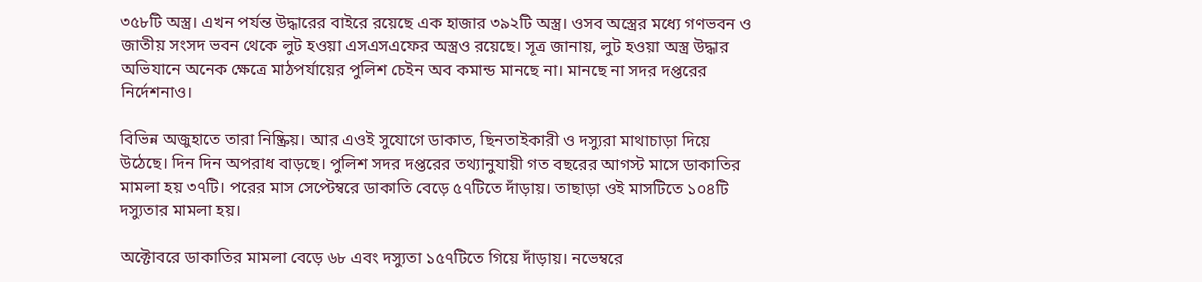৩৫৮টি অস্ত্র। এখন পর্যন্ত উদ্ধারের বাইরে রয়েছে এক হাজার ৩৯২টি অস্ত্র। ওসব অস্ত্রের মধ্যে গণভবন ও জাতীয় সংসদ ভবন থেকে লুট হওয়া এসএসএফের অস্ত্রও রয়েছে। সূত্র জানায়, লুট হওয়া অস্ত্র উদ্ধার অভিযানে অনেক ক্ষেত্রে মাঠপর্যায়ের পুলিশ চেইন অব কমান্ড মানছে না। মানছে না সদর দপ্তরের নির্দেশনাও।

বিভিন্ন অজুহাতে তারা নিষ্ক্রিয়। আর এওই সুযোগে ডাকাত, ছিনতাইকারী ও দস্যুরা মাথাচাড়া দিয়ে উঠেছে। দিন দিন অপরাধ বাড়ছে। পুলিশ সদর দপ্তরের তথ্যানুযায়ী গত বছরের আগস্ট মাসে ডাকাতির মামলা হয় ৩৭টি। পরের মাস সেপ্টেম্বরে ডাকাতি বেড়ে ৫৭টিতে দাঁড়ায়। তাছাড়া ওই মাসটিতে ১০৪টি দস্যুতার মামলা হয়।

অক্টোবরে ডাকাতির মামলা বেড়ে ৬৮ এবং দস্যুতা ১৫৭টিতে গিয়ে দাঁড়ায়। নভেম্বরে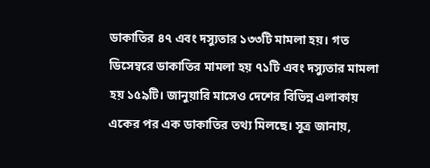ডাকাতির ৪৭ এবং দস্যুতার ১৩৩টি মামলা হয়। গত ডিসেম্বরে ডাকাতির মামলা হয় ৭১টি এবং দস্যুতার মামলা হয় ১৫৯টি। জানুয়ারি মাসেও দেশের বিভিন্ন এলাকায় একের পর এক ডাকাতির তথ্য মিলছে। সূত্র জানায়,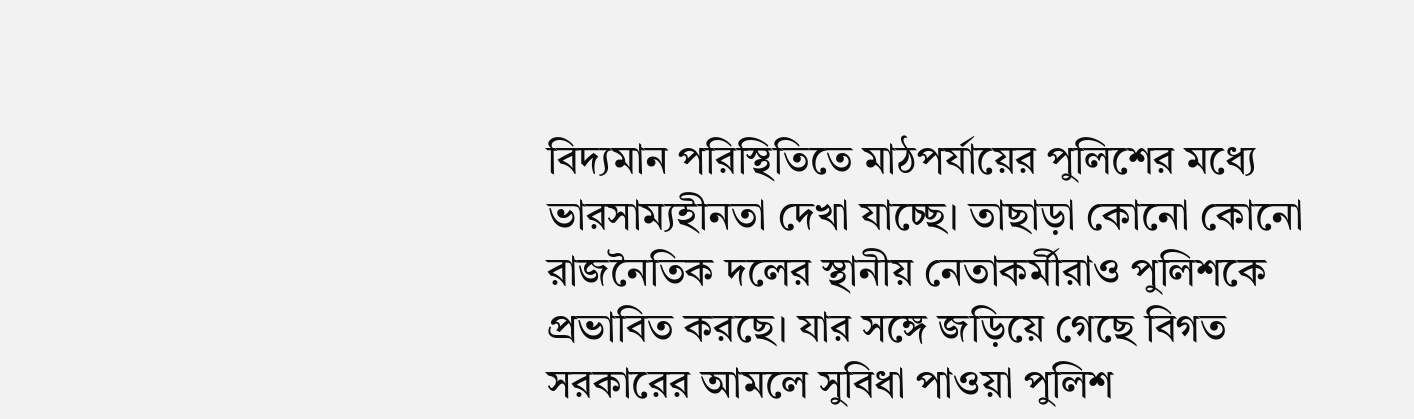বিদ্যমান পরিস্থিতিতে মাঠপর্যায়ের পুলিশের মধ্যে ভারসাম্যহীনতা দেখা যাচ্ছে। তাছাড়া কোনো কোনো রাজনৈতিক দলের স্থানীয় নেতাকর্মীরাও পুলিশকে প্রভাবিত করছে। যার সঙ্গে জড়িয়ে গেছে বিগত সরকারের আমলে সুবিধা পাওয়া পুলিশ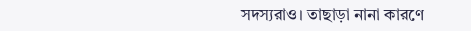সদস্যরাও। তাছাড়া নানা কারণে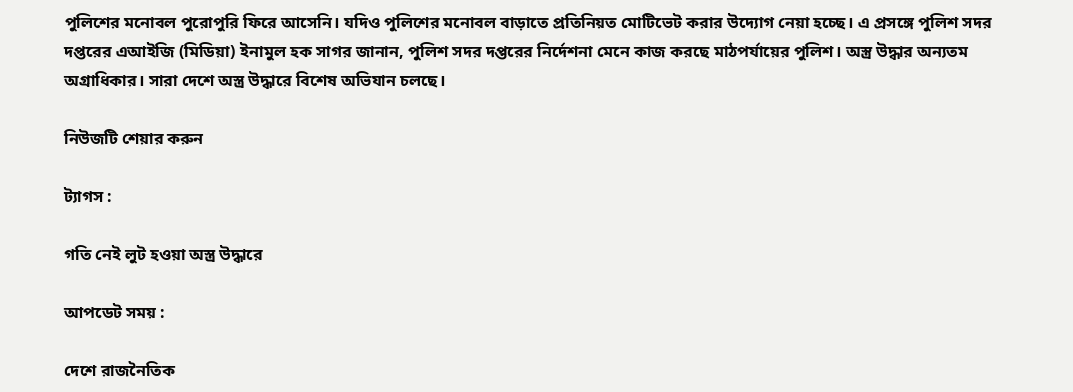পুলিশের মনোবল পুরোপুরি ফিরে আসেনি। যদিও পুলিশের মনোবল বাড়াতে প্রতিনিয়ত মোটিভেট করার উদ্যোগ নেয়া হচ্ছে। এ প্রসঙ্গে পুলিশ সদর দপ্তরের এআইজি (মিডিয়া) ইনামুল হক সাগর জানান, পুলিশ সদর দপ্তরের নির্দেশনা মেনে কাজ করছে মাঠপর্যায়ের পুলিশ। অস্ত্র উদ্ধার অন্যতম অগ্রাধিকার। সারা দেশে অস্ত্র উদ্ধারে বিশেষ অভিযান চলছে।

নিউজটি শেয়ার করুন

ট্যাগস :

গতি নেই লুট হওয়া অস্ত্র উদ্ধারে

আপডেট সময় :

দেশে রাজনৈতিক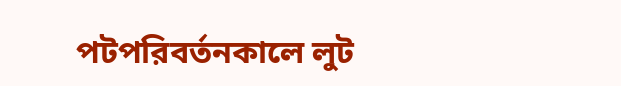পটপরিবর্তনকালে লুট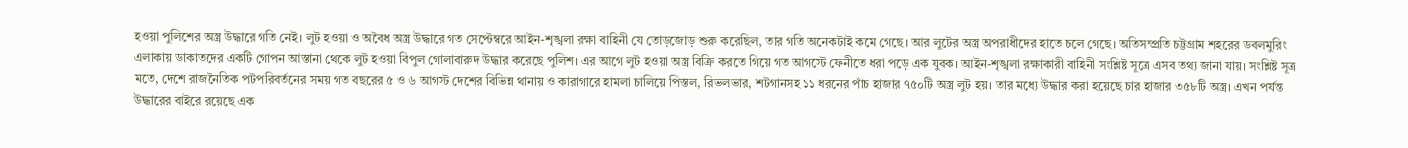হওয়া পুলিশের অস্ত্র উদ্ধারে গতি নেই। লুট হওয়া ও অবৈধ অস্ত্র উদ্ধারে গত সেপ্টেম্বরে আইন-শৃঙ্খলা রক্ষা বাহিনী যে তোড়জোড় শুরু করেছিল, তার গতি অনেকটাই কমে গেছে। আর লুটের অস্ত্র অপরাধীদের হাতে চলে গেছে। অতিসম্প্রতি চট্টগ্রাম শহরের ডবলমুরিং এলাকায় ডাকাতদের একটি গোপন আস্তানা থেকে লুট হওয়া বিপুল গোলাবারুদ উদ্ধার করেছে পুলিশ। এর আগে লুট হওয়া অস্ত্র বিক্রি করতে গিয়ে গত আগস্টে ফেনীতে ধরা পড়ে এক যুবক। আইন-শৃঙ্খলা রক্ষাকারী বাহিনী সংশ্লিষ্ট সূত্রে এসব তথ্য জানা যায়। সংশ্লিষ্ট সূত্র মতে, দেশে রাজনৈতিক পটপরিবর্তনের সময় গত বছরের ৫ ও ৬ আগস্ট দেশের বিভিন্ন থানায় ও কারাগারে হামলা চালিয়ে পিস্তল, রিভলভার, শটগানসহ ১১ ধরনের পাঁচ হাজার ৭৫০টি অস্ত্র লুট হয়। তার মধ্যে উদ্ধার করা হয়েছে চার হাজার ৩৫৮টি অস্ত্র। এখন পর্যন্ত উদ্ধারের বাইরে রয়েছে এক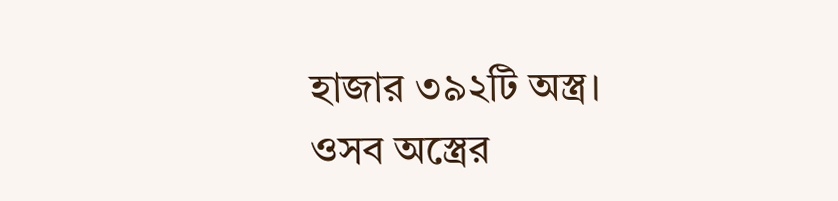হাজার ৩৯২টি অস্ত্র। ওসব অস্ত্রের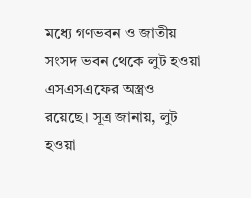মধ্যে গণভবন ও জাতীয় সংসদ ভবন থেকে লুট হওয়া এসএসএফের অস্ত্রও রয়েছে। সূত্র জানায়, লুট হওয়া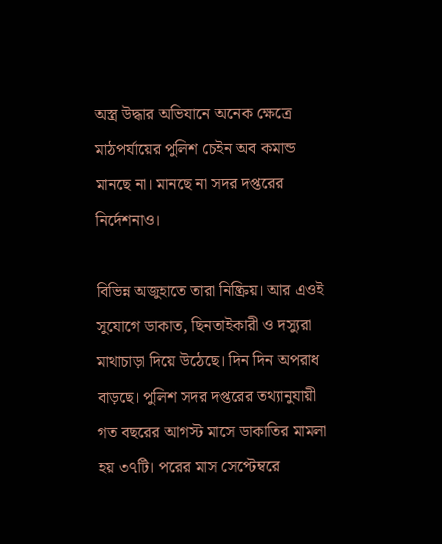অস্ত্র উদ্ধার অভিযানে অনেক ক্ষেত্রে মাঠপর্যায়ের পুলিশ চেইন অব কমান্ড মানছে না। মানছে না সদর দপ্তরের নির্দেশনাও।

বিভিন্ন অজুহাতে তারা নিষ্ক্রিয়। আর এওই সুযোগে ডাকাত, ছিনতাইকারী ও দস্যুরা মাথাচাড়া দিয়ে উঠেছে। দিন দিন অপরাধ বাড়ছে। পুলিশ সদর দপ্তরের তথ্যানুযায়ী গত বছরের আগস্ট মাসে ডাকাতির মামলা হয় ৩৭টি। পরের মাস সেপ্টেম্বরে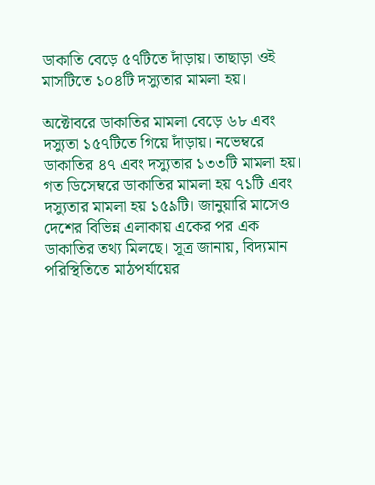ডাকাতি বেড়ে ৫৭টিতে দাঁড়ায়। তাছাড়া ওই মাসটিতে ১০৪টি দস্যুতার মামলা হয়।

অক্টোবরে ডাকাতির মামলা বেড়ে ৬৮ এবং দস্যুতা ১৫৭টিতে গিয়ে দাঁড়ায়। নভেম্বরে ডাকাতির ৪৭ এবং দস্যুতার ১৩৩টি মামলা হয়। গত ডিসেম্বরে ডাকাতির মামলা হয় ৭১টি এবং দস্যুতার মামলা হয় ১৫৯টি। জানুয়ারি মাসেও দেশের বিভিন্ন এলাকায় একের পর এক ডাকাতির তথ্য মিলছে। সূত্র জানায়, বিদ্যমান পরিস্থিতিতে মাঠপর্যায়ের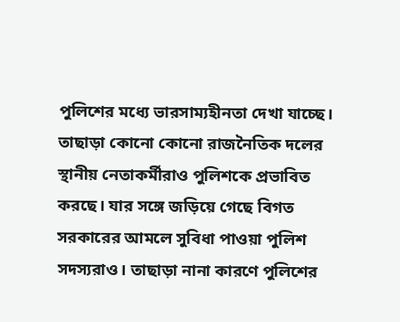পুলিশের মধ্যে ভারসাম্যহীনতা দেখা যাচ্ছে। তাছাড়া কোনো কোনো রাজনৈতিক দলের স্থানীয় নেতাকর্মীরাও পুলিশকে প্রভাবিত করছে। যার সঙ্গে জড়িয়ে গেছে বিগত সরকারের আমলে সুবিধা পাওয়া পুলিশ সদস্যরাও। তাছাড়া নানা কারণে পুলিশের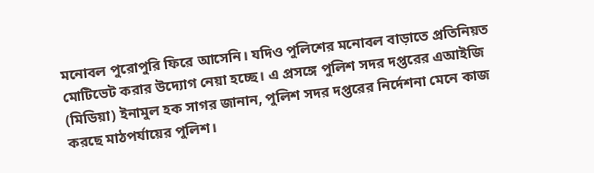মনোবল পুরোপুরি ফিরে আসেনি। যদিও পুলিশের মনোবল বাড়াতে প্রতিনিয়ত মোটিভেট করার উদ্যোগ নেয়া হচ্ছে। এ প্রসঙ্গে পুলিশ সদর দপ্তরের এআইজি (মিডিয়া) ইনামুল হক সাগর জানান, পুলিশ সদর দপ্তরের নির্দেশনা মেনে কাজ করছে মাঠপর্যায়ের পুলিশ।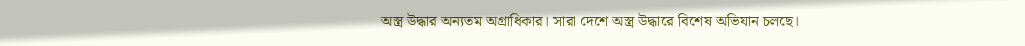অস্ত্র উদ্ধার অন্যতম অগ্রাধিকার। সারা দেশে অস্ত্র উদ্ধারে বিশেষ অভিযান চলছে।